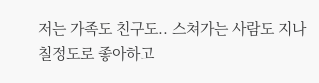저는 가족도 친구도.. 스쳐가는 사람도 지나칠정도로 좋아하고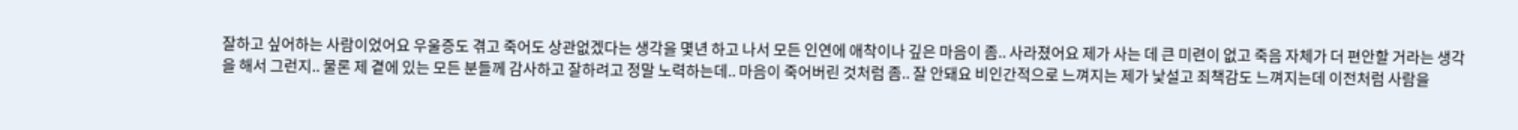잘하고 싶어하는 사람이었어요 우울증도 겪고 죽어도 상관없겠다는 생각을 몇년 하고 나서 모든 인연에 애착이나 깊은 마음이 좀.. 사라졌어요 제가 사는 데 큰 미련이 없고 죽음 자체가 더 편안할 거라는 생각을 해서 그런지.. 물론 제 곁에 있는 모든 분들께 감사하고 잘하려고 정말 노력하는데.. 마음이 죽어버린 것처럼 좀.. 잘 안돼요 비인간적으로 느껴지는 제가 낯설고 죄책감도 느껴지는데 이전처럼 사람을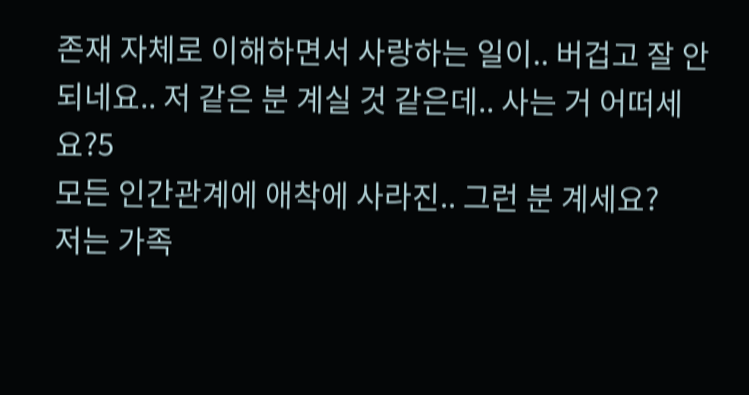존재 자체로 이해하면서 사랑하는 일이.. 버겁고 잘 안되네요.. 저 같은 분 계실 것 같은데.. 사는 거 어떠세요?5
모든 인간관계에 애착에 사라진.. 그런 분 계세요?
저는 가족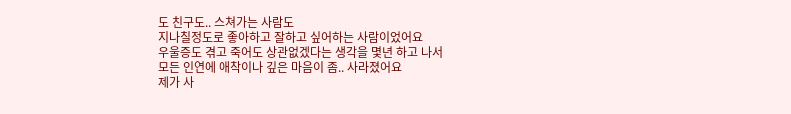도 친구도.. 스쳐가는 사람도
지나칠정도로 좋아하고 잘하고 싶어하는 사람이었어요
우울증도 겪고 죽어도 상관없겠다는 생각을 몇년 하고 나서
모든 인연에 애착이나 깊은 마음이 좀.. 사라졌어요
제가 사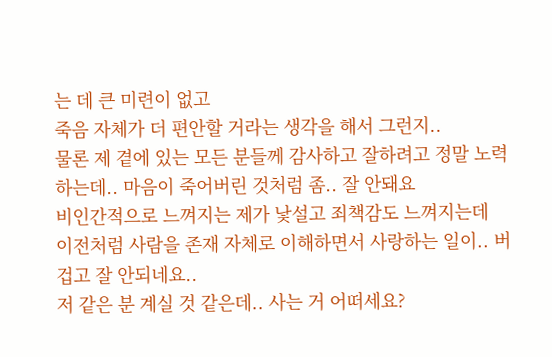는 데 큰 미련이 없고
죽음 자체가 더 편안할 거라는 생각을 해서 그런지..
물론 제 곁에 있는 모든 분들께 감사하고 잘하려고 정말 노력하는데.. 마음이 죽어버린 것처럼 좀.. 잘 안돼요
비인간적으로 느껴지는 제가 낯설고 죄책감도 느껴지는데
이전처럼 사람을 존재 자체로 이해하면서 사랑하는 일이.. 버겁고 잘 안되네요..
저 같은 분 계실 것 같은데.. 사는 거 어떠세요?